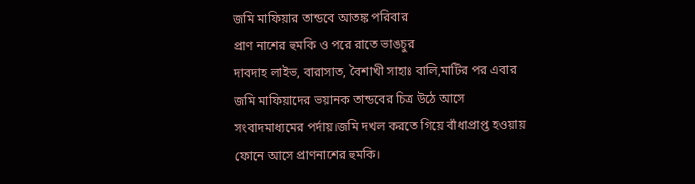জমি মাফিয়ার তান্ডবে আতঙ্ক পরিবার
প্রাণ নাশের হুমকি ও পরে রাতে ভাঙচুর
দাবদাহ লাইভ, বারাসাত, বৈশাখী সাহাঃ বালি,মাটির পর এবার জমি মাফিয়াদের ভয়ানক তান্ডবের চিত্র উঠে আসে সংবাদমাধ্যমের পর্দায়।জমি দখল করতে গিয়ে বাঁধাপ্রাপ্ত হওয়ায় ফোনে আসে প্রাণনাশের হুমকি।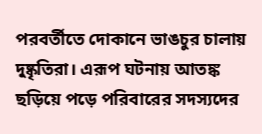পরবর্তীতে দোকানে ভাঙচুর চালায় দুষ্কৃতিরা। এরূপ ঘটনায় আতঙ্ক ছড়িয়ে পড়ে পরিবারের সদস্যদের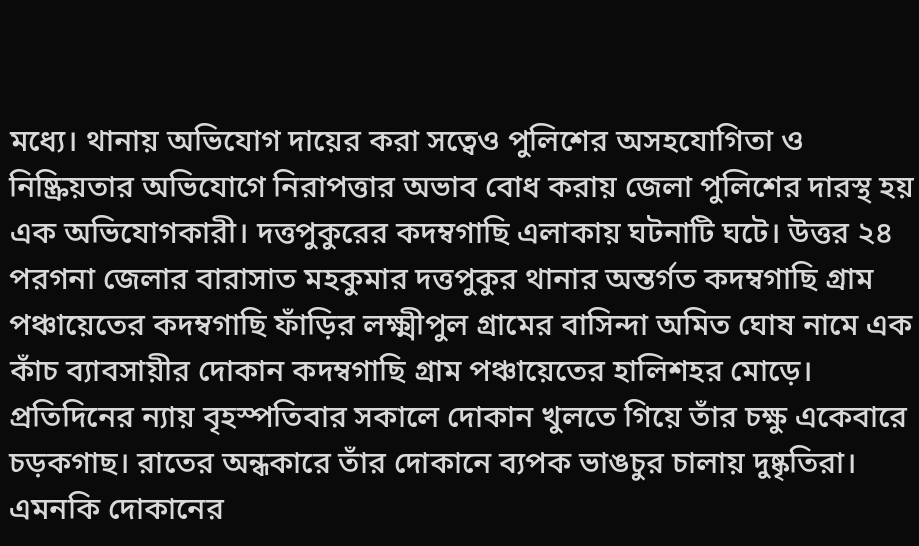মধ্যে। থানায় অভিযোগ দায়ের করা সত্বেও পুলিশের অসহযোগিতা ও নিষ্ক্রিয়তার অভিযোগে নিরাপত্তার অভাব বোধ করায় জেলা পুলিশের দারস্থ হয় এক অভিযোগকারী। দত্তপুকুরের কদম্বগাছি এলাকায় ঘটনাটি ঘটে। উত্তর ২৪ পরগনা জেলার বারাসাত মহকুমার দত্তপুকুর থানার অন্তর্গত কদম্বগাছি গ্রাম পঞ্চায়েতের কদম্বগাছি ফাঁড়ির লক্ষ্মীপুল গ্রামের বাসিন্দা অমিত ঘোষ নামে এক কাঁচ ব্যাবসায়ীর দোকান কদম্বগাছি গ্রাম পঞ্চায়েতের হালিশহর মোড়ে। প্রতিদিনের ন্যায় বৃহস্পতিবার সকালে দোকান খুলতে গিয়ে তাঁর চক্ষু একেবারে চড়কগাছ। রাতের অন্ধকারে তাঁর দোকানে ব্যপক ভাঙচুর চালায় দুষ্কৃতিরা। এমনকি দোকানের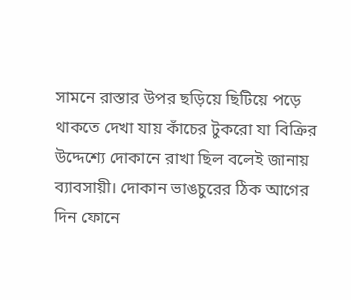সামনে রাস্তার উপর ছড়িয়ে ছিটিয়ে পড়ে থাকতে দেখা যায় কাঁচের টুকরো যা বিক্রির উদ্দেশ্যে দোকানে রাখা ছিল বলেই জানায় ব্যাবসায়ী। দোকান ভাঙচুরের ঠিক আগের দিন ফোনে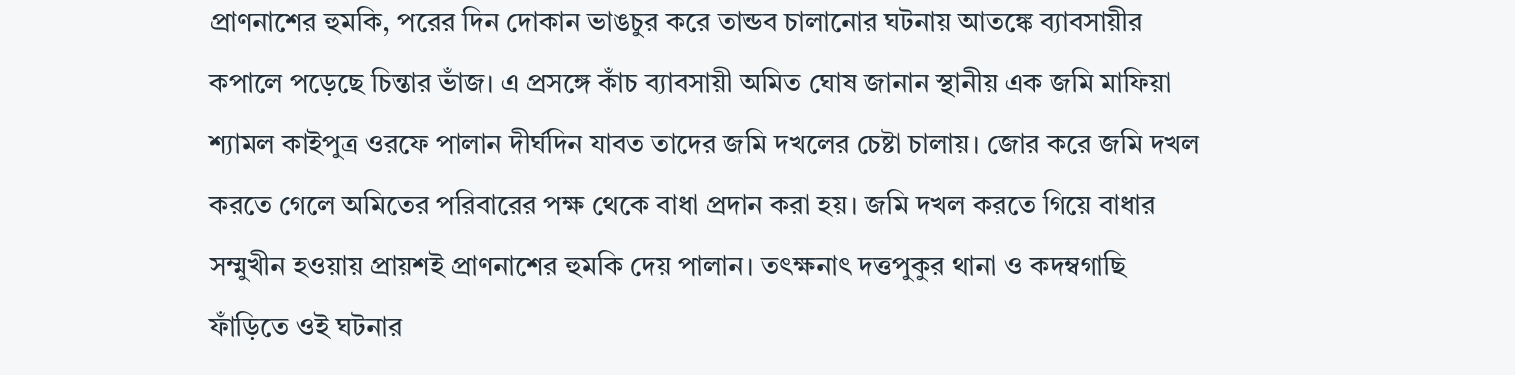প্রাণনাশের হুমকি, পরের দিন দোকান ভাঙচুর করে তান্ডব চালানোর ঘটনায় আতঙ্কে ব্যাবসায়ীর কপালে পড়েছে চিন্তার ভাঁজ। এ প্রসঙ্গে কাঁচ ব্যাবসায়ী অমিত ঘোষ জানান স্থানীয় এক জমি মাফিয়া শ্যামল কাইপুত্র ওরফে পালান দীর্ঘদিন যাবত তাদের জমি দখলের চেষ্টা চালায়। জোর করে জমি দখল করতে গেলে অমিতের পরিবারের পক্ষ থেকে বাধা প্রদান করা হয়। জমি দখল করতে গিয়ে বাধার সম্মুখীন হওয়ায় প্রায়শই প্রাণনাশের হুমকি দেয় পালান। তৎক্ষনাৎ দত্তপুকুর থানা ও কদম্বগাছি ফাঁড়িতে ওই ঘটনার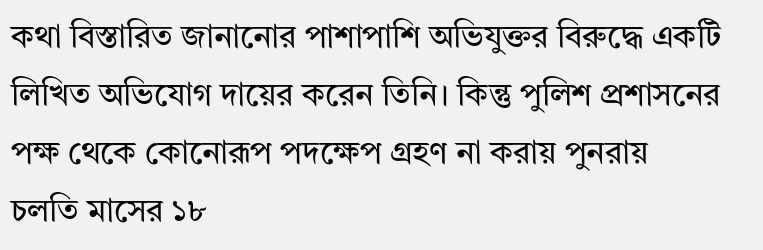কথা বিস্তারিত জানানোর পাশাপাশি অভিযুক্তর বিরুদ্ধে একটি লিখিত অভিযোগ দায়ের করেন তিনি। কিন্তু পুলিশ প্রশাসনের পক্ষ থেকে কোনোরূপ পদক্ষেপ গ্রহণ না করায় পুনরায় চলতি মাসের ১৮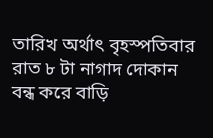তারিখ অর্থাৎ বৃহস্পতিবার রাত ৮ টা নাগাদ দোকান বন্ধ করে বাড়ি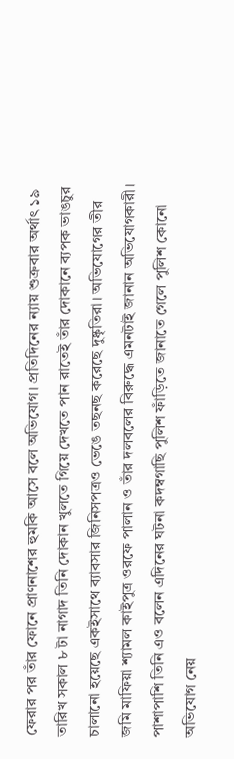ফেরার পর তাঁর ফোনে প্রাণনাশের হুমকি আসে বলে অভিযোগ। প্রতিদিনের ন্যায় শুক্রবার অর্থাৎ ১৯ তারিখ সকাল ৮ টা নাগাদ তিনি দোকান খুলতে গিয়ে দেখতে পান রাতেই তাঁর দোকানে ব্যপক ভাঙচুর চালানো হয়েছে একইসাথে ব্যাবসার জিনিসপত্রও ভেঙে তছনছ করেছে দুষ্কৃতিরা। অভিযোগের তীর জমি মাফিয়া শ্যামল কাইপুত্র ওরফে পালান ও তাঁর দলবলের বিরুদ্ধে এমনটাই জানান অভিযোগকারী। পাশাপাশি তিনি এও বলেন এদিনের ঘটনা কদম্বগাছি পুলিশ ফাঁড়িতে জানাতে গেলে পুলিশ কোনো অভিযোগ নেয়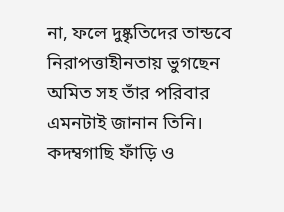না, ফলে দুষ্কৃতিদের তান্ডবে নিরাপত্তাহীনতায় ভুগছেন অমিত সহ তাঁর পরিবার এমনটাই জানান তিনি। কদম্বগাছি ফাঁড়ি ও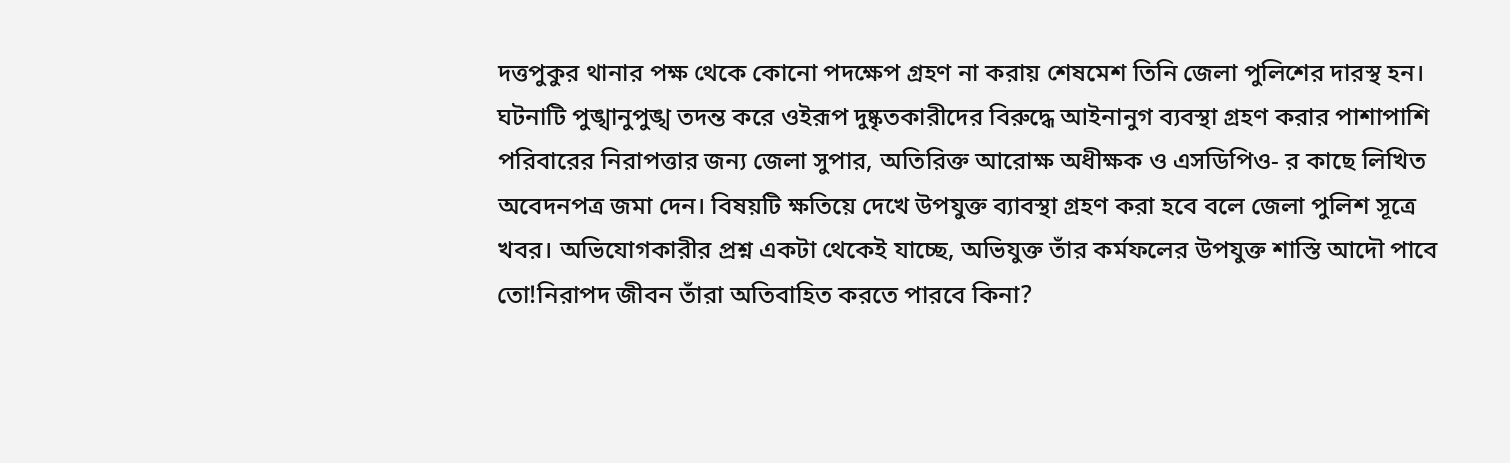দত্তপুকুর থানার পক্ষ থেকে কোনো পদক্ষেপ গ্রহণ না করায় শেষমেশ তিনি জেলা পুলিশের দারস্থ হন। ঘটনাটি পুঙ্খানুপুঙ্খ তদন্ত করে ওইরূপ দুষ্কৃতকারীদের বিরুদ্ধে আইনানুগ ব্যবস্থা গ্রহণ করার পাশাপাশি পরিবারের নিরাপত্তার জন্য জেলা সুপার, অতিরিক্ত আরোক্ষ অধীক্ষক ও এসডিপিও- র কাছে লিখিত অবেদনপত্র জমা দেন। বিষয়টি ক্ষতিয়ে দেখে উপযুক্ত ব্যাবস্থা গ্রহণ করা হবে বলে জেলা পুলিশ সূত্রে খবর। অভিযোগকারীর প্রশ্ন একটা থেকেই যাচ্ছে, অভিযুক্ত তাঁর কর্মফলের উপযুক্ত শাস্তি আদৌ পাবে তো!নিরাপদ জীবন তাঁরা অতিবাহিত করতে পারবে কিনা?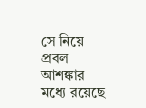সে নিয়ে প্রবল আশঙ্কার মধ্যে রয়েছে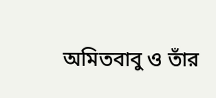অমিতবাবু ও তাঁর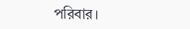পরিবার।